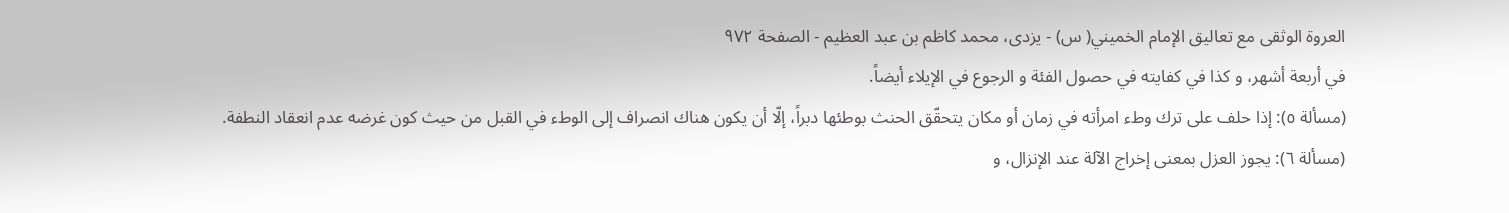العروة الوثقى مع تعاليق الإمام الخميني( س) - يزدى، محمد كاظم بن عبد العظيم - الصفحة ٩٧٢
في أربعة أشهر، و كذا في كفايته في حصول الفئة و الرجوع في الإيلاء أيضاً.
(مسألة ٥): إذا حلف على ترك وطء امرأته في زمان أو مكان يتحقّق الحنث بوطئها دبراً، إلّا أن يكون هناك انصراف إلى الوطء في القبل من حيث كون غرضه عدم انعقاد النطفة.
(مسألة ٦): يجوز العزل بمعنى إخراج الآلة عند الإنزال، و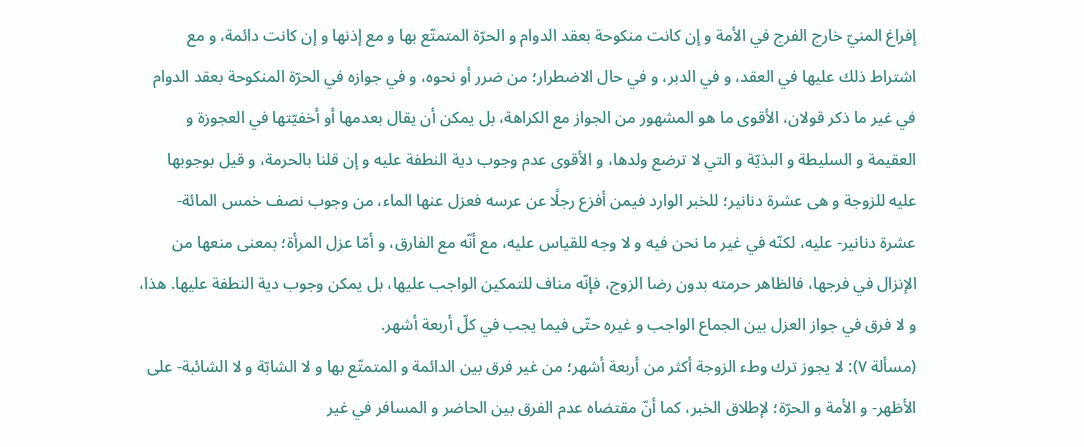إفراغ المنيّ خارج الفرج في الأمة و إن كانت منكوحة بعقد الدوام و الحرّة المتمتّع بها و مع إذنها و إن كانت دائمة، و مع اشتراط ذلك عليها في العقد، و في الدبر، و في حال الاضطرار؛ من ضرر أو نحوه، و في جوازه في الحرّة المنكوحة بعقد الدوام في غير ما ذكر قولان، الأقوى ما هو المشهور من الجواز مع الكراهة، بل يمكن أن يقال بعدمها أو أخفيّتها في العجوزة و العقيمة و السليطة و البذيّة و التي لا ترضع ولدها، و الأقوى عدم وجوب دية النطفة عليه و إن قلنا بالحرمة، و قيل بوجوبها عليه للزوجة و هى عشرة دنانير؛ للخبر الوارد فيمن أفزع رجلًا عن عرسه فعزل عنها الماء، من وجوب نصف خمس المائة- عشرة دنانير- عليه، لكنّه في غير ما نحن فيه و لا وجه للقياس عليه، مع أنّه مع الفارق، و أمّا عزل المرأة؛ بمعنى منعها من الإنزال في فرجها، فالظاهر حرمته بدون رضا الزوج، فإنّه مناف للتمكين الواجب عليها، بل يمكن وجوب دية النطفة عليها. هذا، و لا فرق في جواز العزل بين الجماع الواجب و غيره حتّى فيما يجب في كلّ أربعة أشهر.
(مسألة ٧): لا يجوز ترك وطء الزوجة أكثر من أربعة أشهر؛ من غير فرق بين الدائمة و المتمتّع بها و لا الشابّة و لا الشائبة- على الأظهر- و الأمة و الحرّة؛ لإطلاق الخبر، كما أنّ مقتضاه عدم الفرق بين الحاضر و المسافر في غير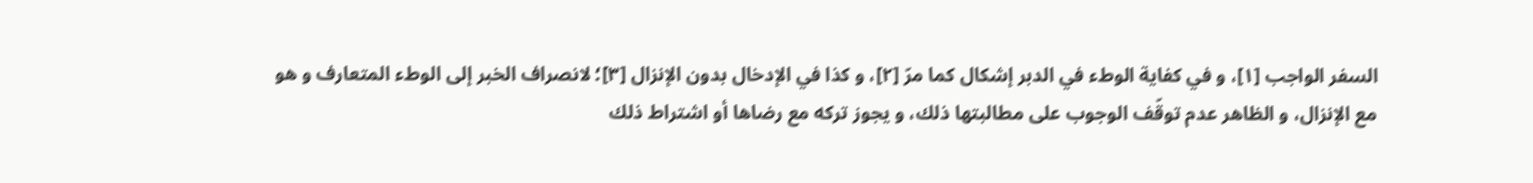السفر الواجب [١]، و في كفاية الوطء في الدبر إشكال كما مرّ [٢]، و كذا في الإدخال بدون الإنزال [٣]؛ لانصراف الخبر إلى الوطء المتعارف و هو مع الإنزال، و الظاهر عدم توقّف الوجوب على مطالبتها ذلك، و يجوز تركه مع رضاها أو اشتراط ذلك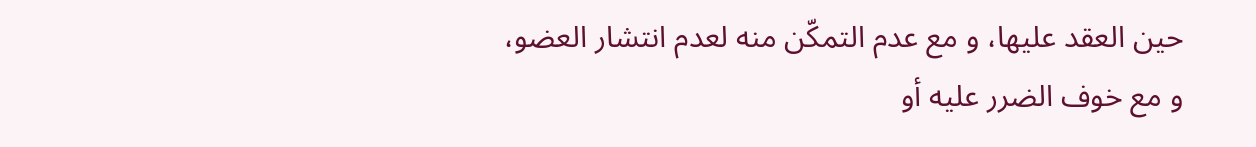حين العقد عليها، و مع عدم التمكّن منه لعدم انتشار العضو، و مع خوف الضرر عليه أو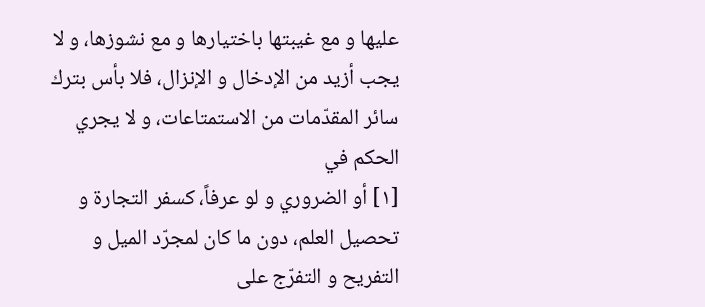عليها و مع غيبتها باختيارها و مع نشوزها، و لا يجب أزيد من الإدخال و الإنزال، فلا بأس بترك سائر المقدّمات من الاستمتاعات، و لا يجري الحكم في
[١] أو الضروري و لو عرفاً، كسفر التجارة و تحصيل العلم، دون ما كان لمجرّد الميل و التفريح و التفرّج على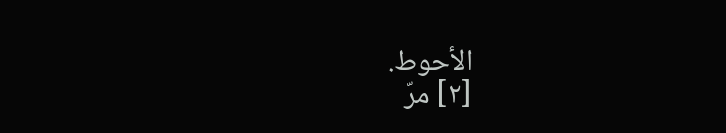الأحوط.
[٢] مرّ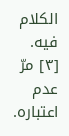الكلام فيه.
[٣] مرّ عدم اعتباره.